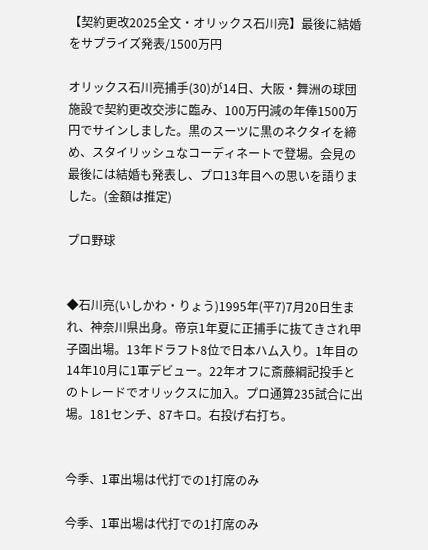【契約更改2025全文・オリックス石川亮】最後に結婚をサプライズ発表/1500万円

オリックス石川亮捕手(30)が14日、大阪・舞洲の球団施設で契約更改交渉に臨み、100万円減の年俸1500万円でサインしました。黒のスーツに黒のネクタイを締め、スタイリッシュなコーディネートで登場。会見の最後には結婚も発表し、プロ13年目への思いを語りました。(金額は推定)

プロ野球


◆石川亮(いしかわ・りょう)1995年(平7)7月20日生まれ、神奈川県出身。帝京1年夏に正捕手に抜てきされ甲子園出場。13年ドラフト8位で日本ハム入り。1年目の14年10月に1軍デビュー。22年オフに斎藤綱記投手とのトレードでオリックスに加入。プロ通算235試合に出場。181センチ、87キロ。右投げ右打ち。


今季、1軍出場は代打での1打席のみ

今季、1軍出場は代打での1打席のみ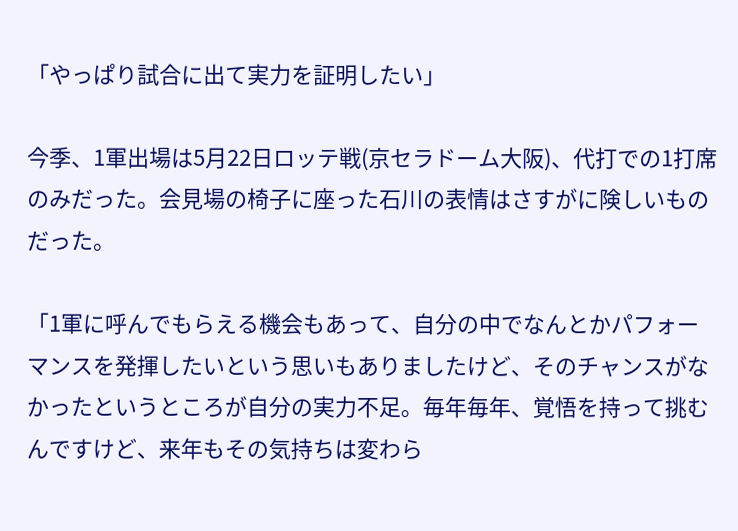「やっぱり試合に出て実力を証明したい」

今季、1軍出場は5月22日ロッテ戦(京セラドーム大阪)、代打での1打席のみだった。会見場の椅子に座った石川の表情はさすがに険しいものだった。

「1軍に呼んでもらえる機会もあって、自分の中でなんとかパフォーマンスを発揮したいという思いもありましたけど、そのチャンスがなかったというところが自分の実力不足。毎年毎年、覚悟を持って挑むんですけど、来年もその気持ちは変わら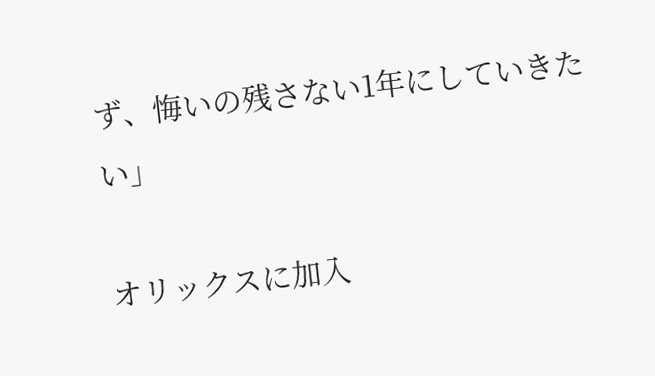ず、悔いの残さない1年にしていきたい」

オリックスに加入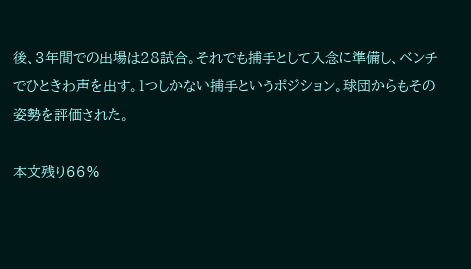後、3年間での出場は28試合。それでも捕手として入念に準備し、ベンチでひときわ声を出す。1つしかない捕手というポジション。球団からもその姿勢を評価された。

本文残り66%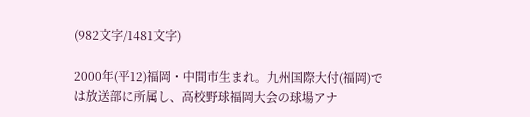(982文字/1481文字)

2000年(平12)福岡・中間市生まれ。九州国際大付(福岡)では放送部に所属し、高校野球福岡大会の球場アナ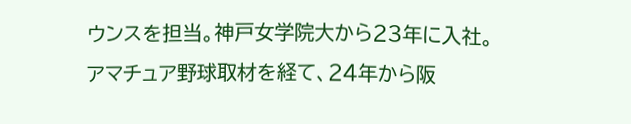ウンスを担当。神戸女学院大から23年に入社。
アマチュア野球取材を経て、24年から阪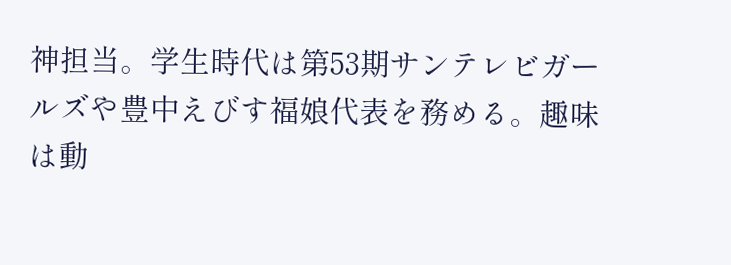神担当。学生時代は第53期サンテレビガールズや豊中えびす福娘代表を務める。趣味は動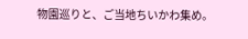物園巡りと、ご当地ちいかわ集め。